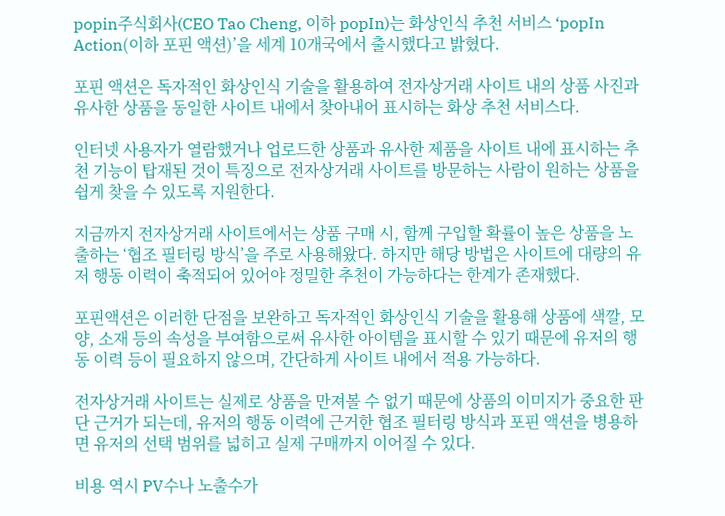popin주식회사(CEO Tao Cheng, 이하 popIn)는 화상인식 추천 서비스 ‘popIn Action(이하 포핀 액션)’을 세계 10개국에서 출시했다고 밝혔다.

포핀 액션은 독자적인 화상인식 기술을 활용하여 전자상거래 사이트 내의 상품 사진과 유사한 상품을 동일한 사이트 내에서 찾아내어 표시하는 화상 추천 서비스다.

인터넷 사용자가 열람했거나 업로드한 상품과 유사한 제품을 사이트 내에 표시하는 추천 기능이 탑재된 것이 특징으로 전자상거래 사이트를 방문하는 사람이 원하는 상품을 쉽게 찾을 수 있도록 지원한다.

지금까지 전자상거래 사이트에서는 상품 구매 시, 함께 구입할 확률이 높은 상품을 노출하는 ‘협조 필터링 방식’을 주로 사용해왔다. 하지만 해당 방법은 사이트에 대량의 유저 행동 이력이 축적되어 있어야 정밀한 추천이 가능하다는 한계가 존재했다.

포핀액션은 이러한 단점을 보완하고 독자적인 화상인식 기술을 활용해 상품에 색깔, 모양, 소재 등의 속성을 부여함으로써 유사한 아이템을 표시할 수 있기 때문에 유저의 행동 이력 등이 필요하지 않으며, 간단하게 사이트 내에서 적용 가능하다.

전자상거래 사이트는 실제로 상품을 만져볼 수 없기 때문에 상품의 이미지가 중요한 판단 근거가 되는데, 유저의 행동 이력에 근거한 협조 필터링 방식과 포핀 액션을 병용하면 유저의 선택 범위를 넓히고 실제 구매까지 이어질 수 있다.

비용 역시 PV수나 노출수가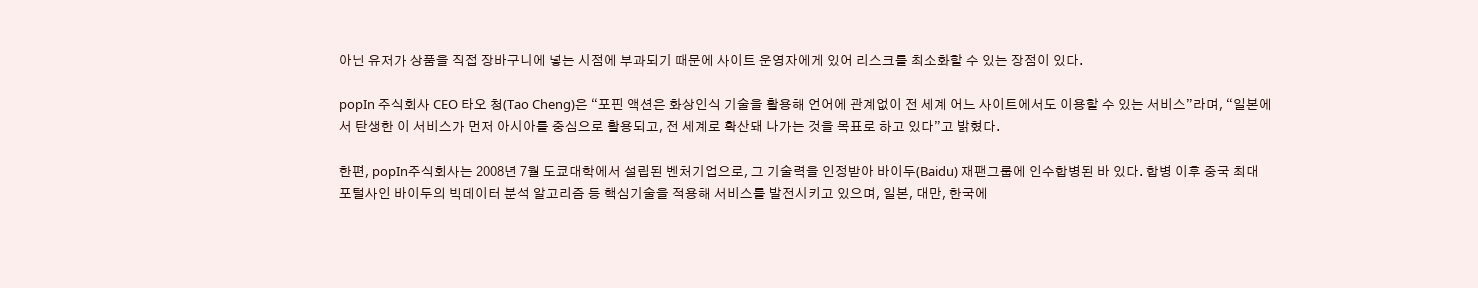아닌 유저가 상품을 직접 장바구니에 넣는 시점에 부과되기 때문에 사이트 운영자에게 있어 리스크를 최소화할 수 있는 장점이 있다.

popIn 주식회사 CEO 타오 청(Tao Cheng)은 “포핀 액션은 화상인식 기술을 활용해 언어에 관계없이 전 세계 어느 사이트에서도 이용할 수 있는 서비스”라며, “일본에서 탄생한 이 서비스가 먼저 아시아를 중심으로 활용되고, 전 세계로 확산돼 나가는 것을 목표로 하고 있다”고 밝혔다.

한편, popIn주식회사는 2008년 7월 도쿄대학에서 설립된 벤처기업으로, 그 기술력을 인정받아 바이두(Baidu) 재팬그룹에 인수합병된 바 있다. 합병 이후 중국 최대 포털사인 바이두의 빅데이터 분석 알고리즘 등 핵심기술을 적용해 서비스를 발전시키고 있으며, 일본, 대만, 한국에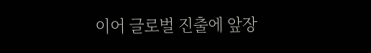이어 글로벌 진출에 앞장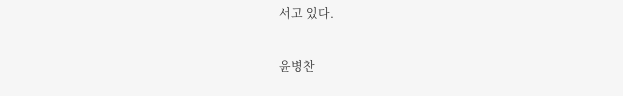서고 있다.

윤병찬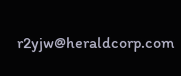r2yjw@heraldcorp.com